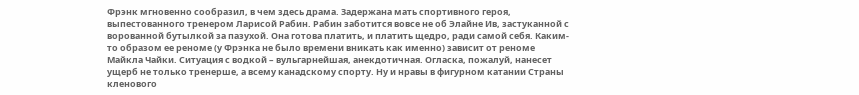Фрэнк мгновенно сообразил, в чем здесь драма. Задержана мать спортивного героя, выпестованного тренером Ларисой Рабин. Рабин заботится вовсе не об Элайне Ив, застуканной с ворованной бутылкой за пазухой. Она готова платить, и платить щедро, ради самой себя. Каким-то образом ее реноме (у Фрэнка не было времени вникать как именно) зависит от реноме Майкла Чайки. Ситуация с водкой – вульгарнейшая, анекдотичная. Огласка, пожалуй, нанесет ущерб не только тренерше, а всему канадскому спорту. Ну и нравы в фигурном катании Страны кленового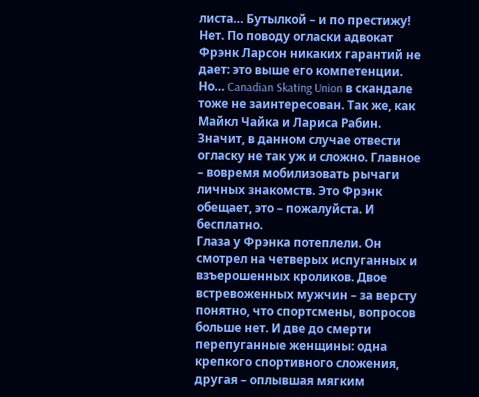листа… Бутылкой – и по престижу!
Нет. По поводу огласки адвокат Фрэнк Ларсон никаких гарантий не дает: это выше его компетенции. Но… Canadian Skating Union в скандале тоже не заинтересован. Так же, как Майкл Чайка и Лариса Рабин. Значит, в данном случае отвести огласку не так уж и сложно. Главное – вовремя мобилизовать рычаги личных знакомств. Это Фрэнк обещает, это – пожалуйста. И бесплатно.
Глаза у Фрэнка потеплели. Он смотрел на четверых испуганных и взъерошенных кроликов. Двое встревоженных мужчин – за версту понятно, что спортсмены, вопросов больше нет. И две до смерти перепуганные женщины: одна крепкого спортивного сложения, другая – оплывшая мягким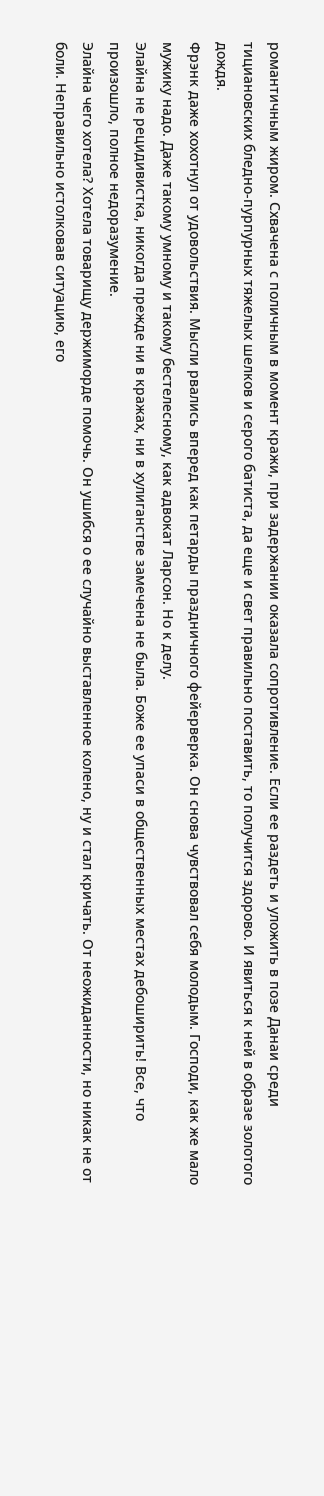романтичным жиром. Схвачена с поличным в момент кражи, при задержании оказала сопротивление. Если ее раздеть и уложить в позе Данаи среди тициановских бледно-пурпурных тяжелых шелков и серого батиста, да еще и свет правильно поставить, то получится здорово. И явиться к ней в образе золотого дождя.
Фрэнк даже хохотнул от удовольствия. Мысли рвались вперед как петарды праздничного фейерверка. Он снова чувствовал себя молодым. Господи, как же мало мужику надо. Даже такому умному и такому бестелесному, как адвокат Ларсон. Но к делу.
Элайна не рецидивистка, никогда прежде ни в кражах, ни в хулиганстве замечена не была. Боже ее упаси в общественных местах дебоширить! Все, что произошло, полное недоразумение.
Элайна чего хотела? Хотела товарищу держиморде помочь. Он ушибся о ее случайно выставленное колено, ну и стал кричать. От неожиданности, но никак не от боли. Неправильно истолковав ситуацию, его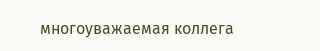многоуважаемая коллега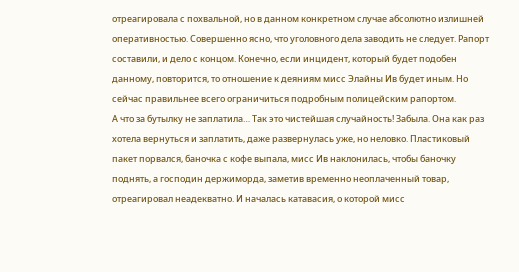отреагировала с похвальной, но в данном конкретном случае абсолютно излишней оперативностью. Совершенно ясно, что уголовного дела заводить не следует. Рапорт составили, и дело с концом. Конечно, если инцидент, который будет подобен данному, повторится, то отношение к деяниям мисс Элайны Ив будет иным. Но сейчас правильнее всего ограничиться подробным полицейским рапортом.
А что за бутылку не заплатила… Так это чистейшая случайность! Забыла. Она как раз хотела вернуться и заплатить, даже развернулась уже, но неловко. Пластиковый пакет порвался, баночка с кофе выпала, мисс Ив наклонилась, чтобы баночку поднять, а господин держиморда, заметив временно неоплаченный товар, отреагировал неадекватно. И началась катавасия, о которой мисс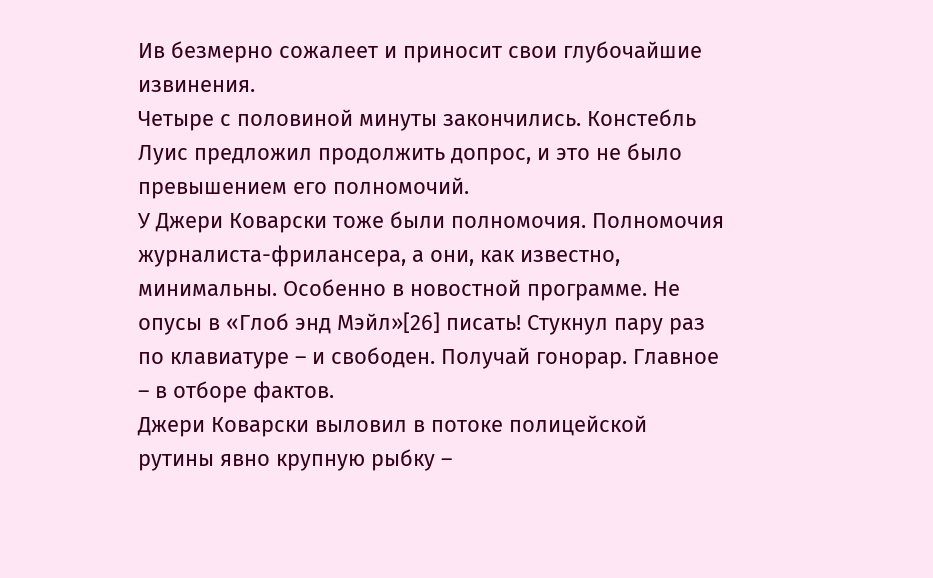Ив безмерно сожалеет и приносит свои глубочайшие извинения.
Четыре с половиной минуты закончились. Констебль Луис предложил продолжить допрос, и это не было превышением его полномочий.
У Джери Коварски тоже были полномочия. Полномочия журналиста-фрилансера, а они, как известно, минимальны. Особенно в новостной программе. Не опусы в «Глоб энд Мэйл»[26] писать! Стукнул пару раз по клавиатуре – и свободен. Получай гонорар. Главное – в отборе фактов.
Джери Коварски выловил в потоке полицейской рутины явно крупную рыбку –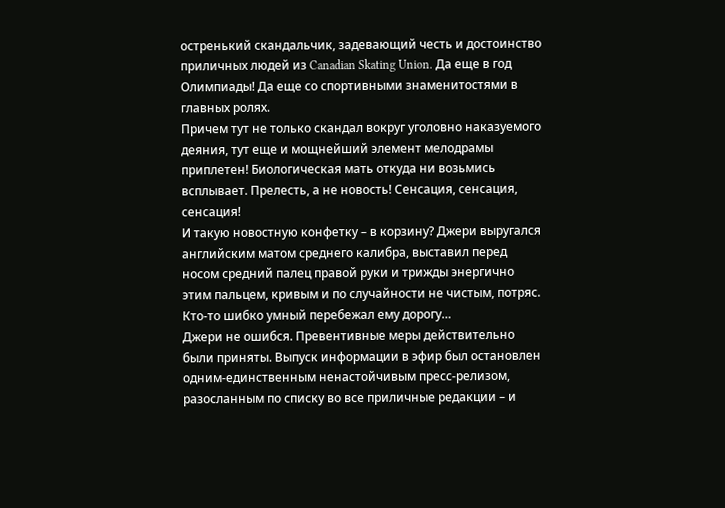остренький скандальчик, задевающий честь и достоинство приличных людей из Canadian Skating Union. Да еще в год Олимпиады! Да еще со спортивными знаменитостями в главных ролях.
Причем тут не только скандал вокруг уголовно наказуемого деяния, тут еще и мощнейший элемент мелодрамы приплетен! Биологическая мать откуда ни возьмись всплывает. Прелесть, а не новость! Сенсация, сенсация, сенсация!
И такую новостную конфетку – в корзину? Джери выругался английским матом среднего калибра, выставил перед носом средний палец правой руки и трижды энергично этим пальцем, кривым и по случайности не чистым, потряс. Кто-то шибко умный перебежал ему дорогу…
Джери не ошибся. Превентивные меры действительно были приняты. Выпуск информации в эфир был остановлен одним-единственным ненастойчивым пресс-релизом, разосланным по списку во все приличные редакции – и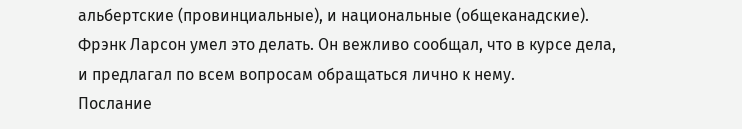альбертские (провинциальные), и национальные (общеканадские). Фрэнк Ларсон умел это делать. Он вежливо сообщал, что в курсе дела, и предлагал по всем вопросам обращаться лично к нему.
Послание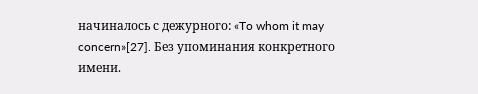начиналось с дежурного: «To whom it may concern»[27]. Без упоминания конкретного имени.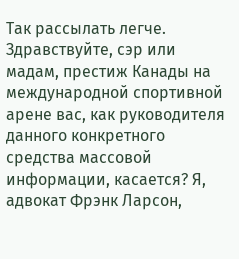Так рассылать легче.
Здравствуйте, сэр или мадам, престиж Канады на международной спортивной арене вас, как руководителя данного конкретного средства массовой информации, касается? Я, адвокат Фрэнк Ларсон,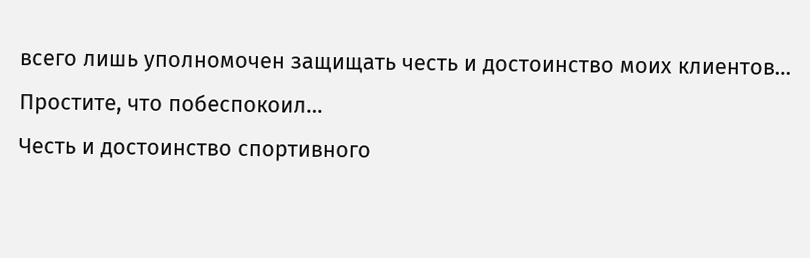всего лишь уполномочен защищать честь и достоинство моих клиентов… Простите, что побеспокоил…
Честь и достоинство спортивного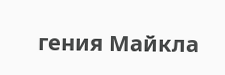гения Майкла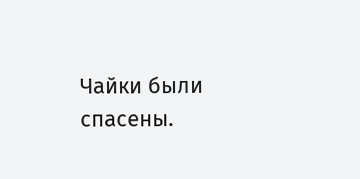Чайки были спасены.